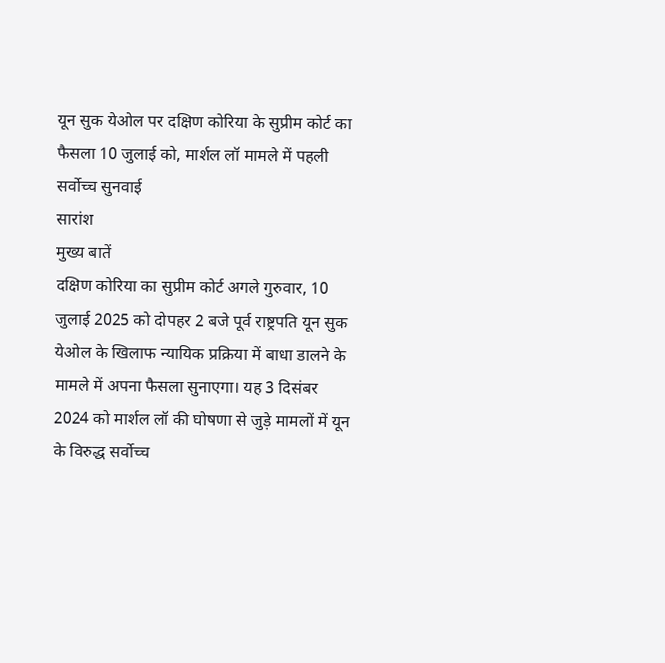यून सुक येओल पर दक्षिण कोरिया के सुप्रीम कोर्ट का फैसला 10 जुलाई को, मार्शल लॉ मामले में पहली सर्वोच्च सुनवाई
सारांश
मुख्य बातें
दक्षिण कोरिया का सुप्रीम कोर्ट अगले गुरुवार, 10 जुलाई 2025 को दोपहर 2 बजे पूर्व राष्ट्रपति यून सुक येओल के खिलाफ न्यायिक प्रक्रिया में बाधा डालने के मामले में अपना फैसला सुनाएगा। यह 3 दिसंबर 2024 को मार्शल लॉ की घोषणा से जुड़े मामलों में यून के विरुद्ध सर्वोच्च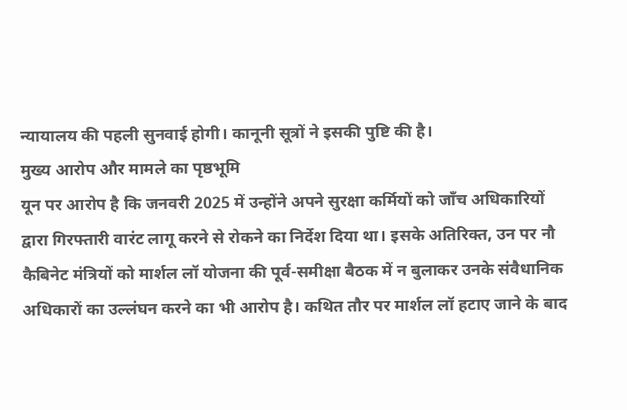न्यायालय की पहली सुनवाई होगी। कानूनी सूत्रों ने इसकी पुष्टि की है।
मुख्य आरोप और मामले का पृष्ठभूमि
यून पर आरोप है कि जनवरी 2025 में उन्होंने अपने सुरक्षा कर्मियों को जाँच अधिकारियों द्वारा गिरफ्तारी वारंट लागू करने से रोकने का निर्देश दिया था। इसके अतिरिक्त, उन पर नौ कैबिनेट मंत्रियों को मार्शल लॉ योजना की पूर्व-समीक्षा बैठक में न बुलाकर उनके संवैधानिक अधिकारों का उल्लंघन करने का भी आरोप है। कथित तौर पर मार्शल लॉ हटाए जाने के बाद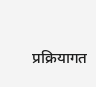प्रक्रियागत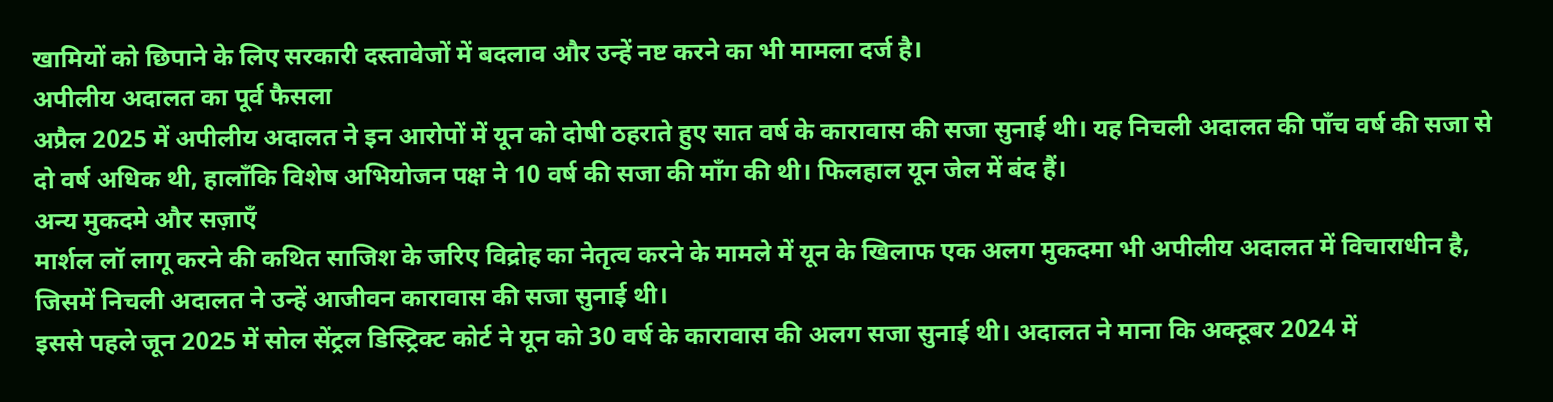खामियों को छिपाने के लिए सरकारी दस्तावेजों में बदलाव और उन्हें नष्ट करने का भी मामला दर्ज है।
अपीलीय अदालत का पूर्व फैसला
अप्रैल 2025 में अपीलीय अदालत ने इन आरोपों में यून को दोषी ठहराते हुए सात वर्ष के कारावास की सजा सुनाई थी। यह निचली अदालत की पाँच वर्ष की सजा से दो वर्ष अधिक थी, हालाँकि विशेष अभियोजन पक्ष ने 10 वर्ष की सजा की माँग की थी। फिलहाल यून जेल में बंद हैं।
अन्य मुकदमे और सज़ाएँ
मार्शल लॉ लागू करने की कथित साजिश के जरिए विद्रोह का नेतृत्व करने के मामले में यून के खिलाफ एक अलग मुकदमा भी अपीलीय अदालत में विचाराधीन है, जिसमें निचली अदालत ने उन्हें आजीवन कारावास की सजा सुनाई थी।
इससे पहले जून 2025 में सोल सेंट्रल डिस्ट्रिक्ट कोर्ट ने यून को 30 वर्ष के कारावास की अलग सजा सुनाई थी। अदालत ने माना कि अक्टूबर 2024 में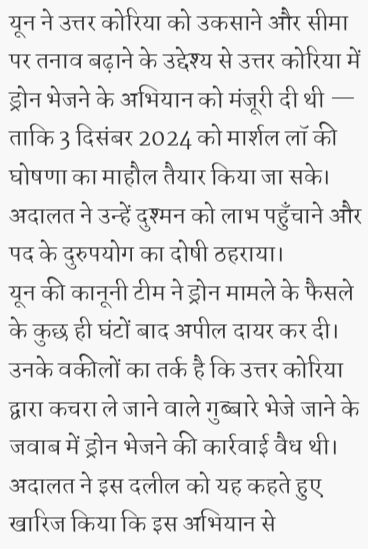यून ने उत्तर कोरिया को उकसाने और सीमा पर तनाव बढ़ाने के उद्देश्य से उत्तर कोरिया में ड्रोन भेजने के अभियान को मंजूरी दी थी — ताकि 3 दिसंबर 2024 को मार्शल लॉ की घोषणा का माहौल तैयार किया जा सके। अदालत ने उन्हें दुश्मन को लाभ पहुँचाने और पद के दुरुपयोग का दोषी ठहराया।
यून की कानूनी टीम ने ड्रोन मामले के फैसले के कुछ ही घंटों बाद अपील दायर कर दी। उनके वकीलों का तर्क है कि उत्तर कोरिया द्वारा कचरा ले जाने वाले गुब्बारे भेजे जाने के जवाब में ड्रोन भेजने की कार्रवाई वैध थी। अदालत ने इस दलील को यह कहते हुए खारिज किया कि इस अभियान से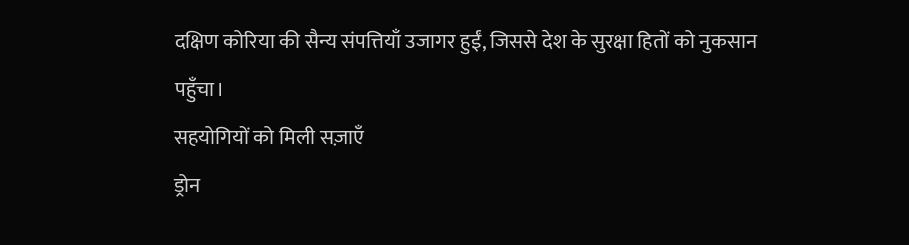दक्षिण कोरिया की सैन्य संपत्तियाँ उजागर हुईं, जिससे देश के सुरक्षा हितों को नुकसान पहुँचा।
सहयोगियों को मिली सज़ाएँ
ड्रोन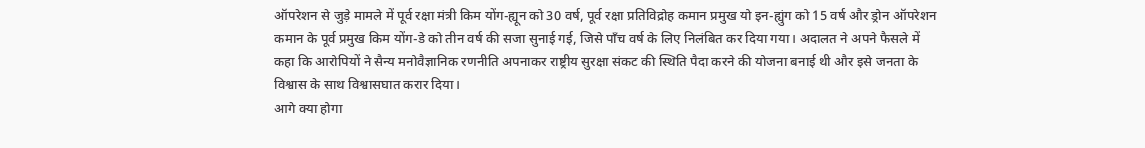ऑपरेशन से जुड़े मामले में पूर्व रक्षा मंत्री किम योंग-ह्यून को 30 वर्ष, पूर्व रक्षा प्रतिविद्रोह कमान प्रमुख यो इन-ह्युंग को 15 वर्ष और ड्रोन ऑपरेशन कमान के पूर्व प्रमुख किम योंग-डे को तीन वर्ष की सजा सुनाई गई, जिसे पाँच वर्ष के लिए निलंबित कर दिया गया। अदालत ने अपने फैसले में कहा कि आरोपियों ने सैन्य मनोवैज्ञानिक रणनीति अपनाकर राष्ट्रीय सुरक्षा संकट की स्थिति पैदा करने की योजना बनाई थी और इसे जनता के विश्वास के साथ विश्वासघात करार दिया।
आगे क्या होगा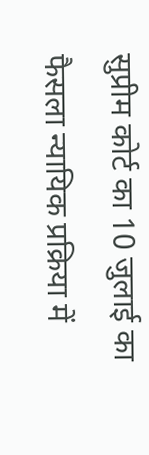सुप्रीम कोर्ट का 10 जुलाई का फैसला न्यायिक प्रक्रिया में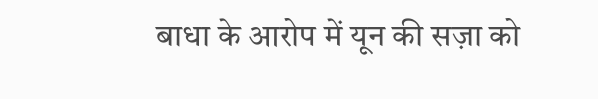बाधा के आरोप में यून की सज़ा को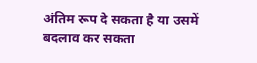अंतिम रूप दे सकता है या उसमें बदलाव कर सकता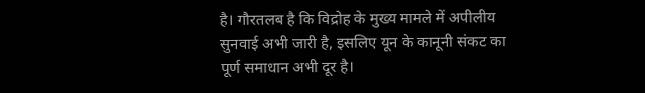है। गौरतलब है कि विद्रोह के मुख्य मामले में अपीलीय सुनवाई अभी जारी है, इसलिए यून के कानूनी संकट का पूर्ण समाधान अभी दूर है।